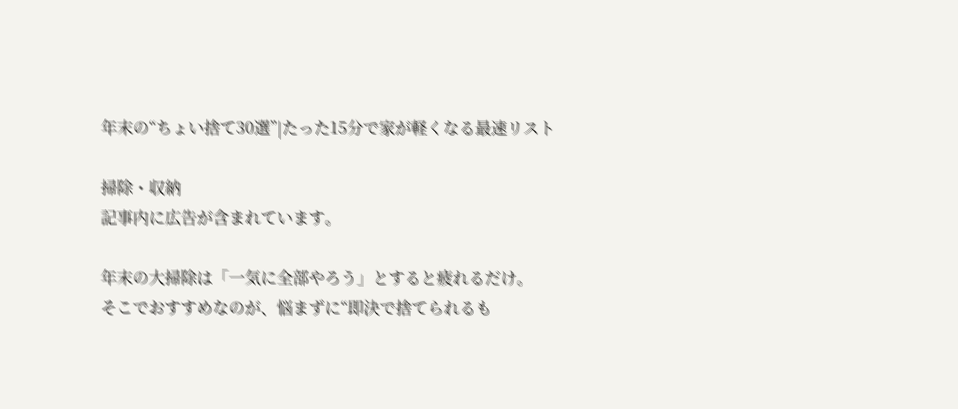年末の“ちょい捨て30選”|たった15分で家が軽くなる最速リスト

掃除・収納
記事内に広告が含まれています。

年末の大掃除は「一気に全部やろう」とすると疲れるだけ。
そこでおすすめなのが、悩まずに“即決で捨てられるも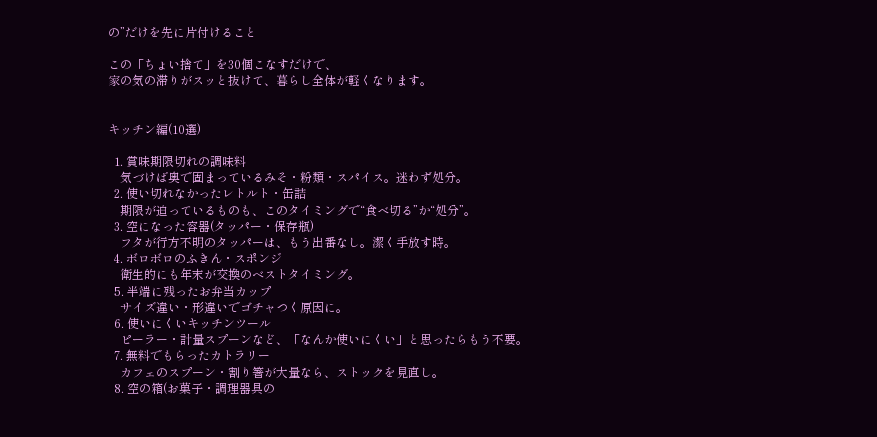の”だけを先に片付けること

この「ちょい捨て」を30個こなすだけで、
家の気の滞りがスッと抜けて、暮らし全体が軽くなります。


キッチン編(10選)

  1. 賞味期限切れの調味料
    気づけば奥で固まっているみそ・粉類・スパイス。迷わず処分。
  2. 使い切れなかったレトルト・缶詰
    期限が迫っているものも、このタイミングで“食べ切る”か“処分”。
  3. 空になった容器(タッパー・保存瓶)
    フタが行方不明のタッパーは、もう出番なし。潔く手放す時。
  4. ボロボロのふきん・スポンジ
    衛生的にも年末が交換のベストタイミング。
  5. 半端に残ったお弁当カップ
    サイズ違い・形違いでゴチャつく原因に。
  6. 使いにくいキッチンツール
    ピーラー・計量スプーンなど、「なんか使いにくい」と思ったらもう不要。
  7. 無料でもらったカトラリー
    カフェのスプーン・割り箸が大量なら、ストックを見直し。
  8. 空の箱(お菓子・調理器具の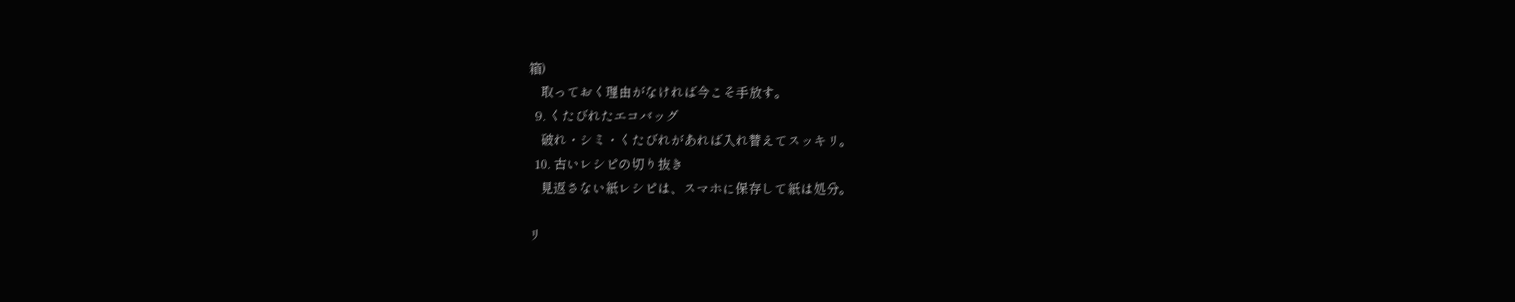箱)
    取っておく理由がなければ今こそ手放す。
  9. くたびれたエコバッグ
    破れ・シミ・くたびれがあれば入れ替えてスッキリ。
  10. 古いレシピの切り抜き
    見返さない紙レシピは、スマホに保存して紙は処分。

リ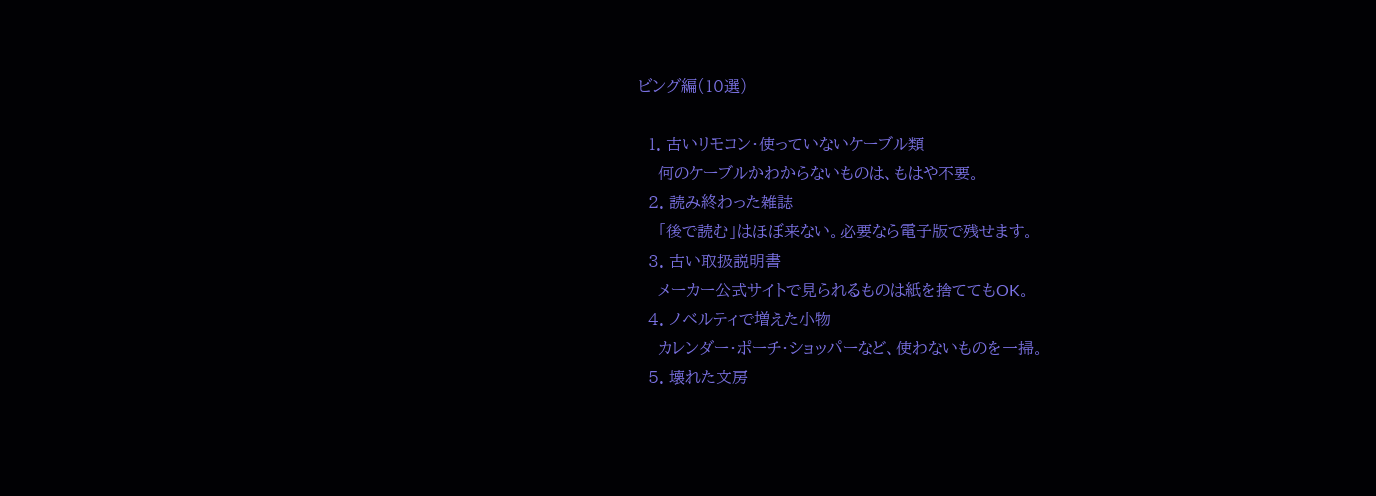ビング編(10選)

  1. 古いリモコン・使っていないケーブル類
    何のケーブルかわからないものは、もはや不要。
  2. 読み終わった雑誌
    「後で読む」はほぼ来ない。必要なら電子版で残せます。
  3. 古い取扱説明書
    メーカー公式サイトで見られるものは紙を捨ててもOK。
  4. ノベルティで増えた小物
    カレンダー・ポーチ・ショッパーなど、使わないものを一掃。
  5. 壊れた文房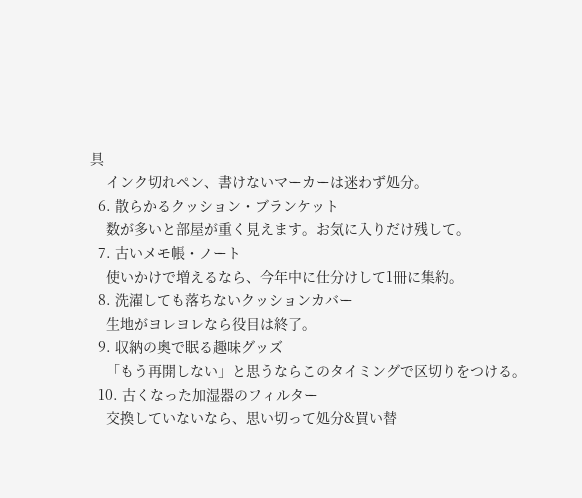具
    インク切れペン、書けないマーカーは迷わず処分。
  6. 散らかるクッション・ブランケット
    数が多いと部屋が重く見えます。お気に入りだけ残して。
  7. 古いメモ帳・ノート
    使いかけで増えるなら、今年中に仕分けして1冊に集約。
  8. 洗濯しても落ちないクッションカバー
    生地がヨレヨレなら役目は終了。
  9. 収納の奥で眠る趣味グッズ
    「もう再開しない」と思うならこのタイミングで区切りをつける。
  10. 古くなった加湿器のフィルター
    交換していないなら、思い切って処分&買い替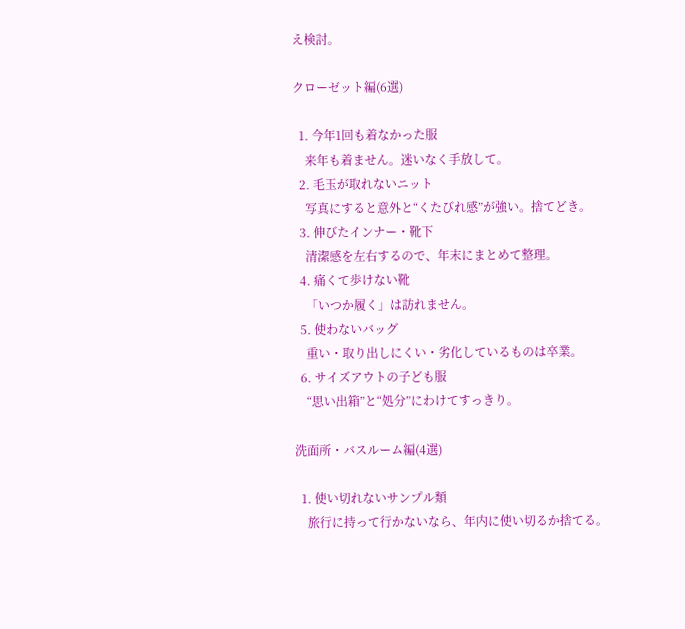え検討。

クローゼット編(6選)

  1. 今年1回も着なかった服
    来年も着ません。迷いなく手放して。
  2. 毛玉が取れないニット
    写真にすると意外と“くたびれ感”が強い。捨てどき。
  3. 伸びたインナー・靴下
    清潔感を左右するので、年末にまとめて整理。
  4. 痛くて歩けない靴
    「いつか履く」は訪れません。
  5. 使わないバッグ
    重い・取り出しにくい・劣化しているものは卒業。
  6. サイズアウトの子ども服
    “思い出箱”と“処分”にわけてすっきり。

洗面所・バスルーム編(4選)

  1. 使い切れないサンプル類
    旅行に持って行かないなら、年内に使い切るか捨てる。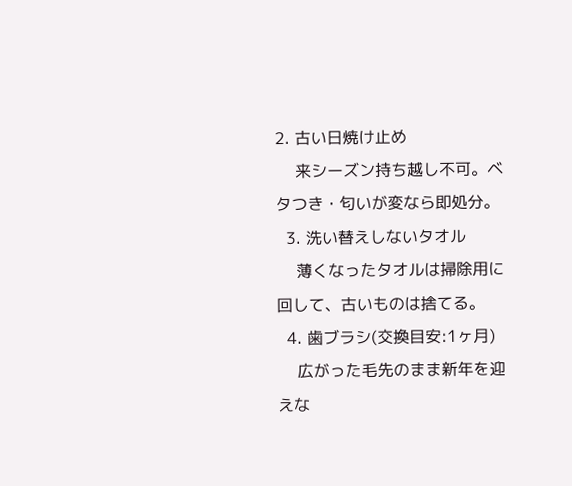2. 古い日焼け止め
    来シーズン持ち越し不可。ベタつき・匂いが変なら即処分。
  3. 洗い替えしないタオル
    薄くなったタオルは掃除用に回して、古いものは捨てる。
  4. 歯ブラシ(交換目安:1ヶ月)
    広がった毛先のまま新年を迎えな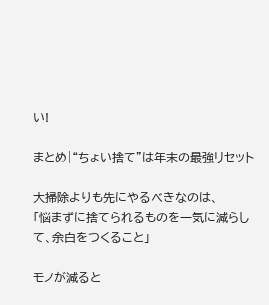い!

まとめ|“ちょい捨て”は年末の最強リセット

大掃除よりも先にやるべきなのは、
「悩まずに捨てられるものを一気に減らして、余白をつくること」

モノが減ると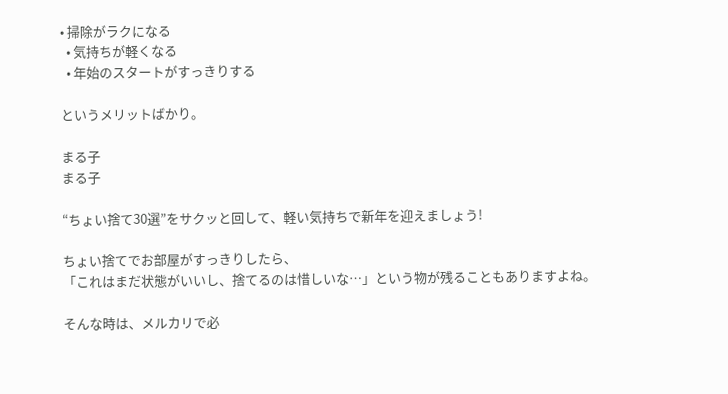• 掃除がラクになる
  • 気持ちが軽くなる
  • 年始のスタートがすっきりする

というメリットばかり。

まる子
まる子

“ちょい捨て30選”をサクッと回して、軽い気持ちで新年を迎えましょう!

ちょい捨てでお部屋がすっきりしたら、
「これはまだ状態がいいし、捨てるのは惜しいな…」という物が残ることもありますよね。

そんな時は、メルカリで必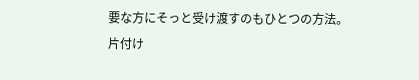要な方にそっと受け渡すのもひとつの方法。
片付け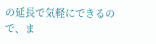の延長で気軽にできるので、ま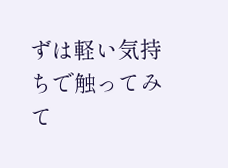ずは軽い気持ちで触ってみて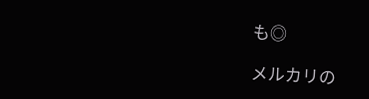も◎

メルカリの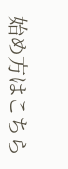始め方はこちら